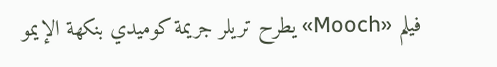فيلم «Mooch» يطرح تريلر جريمة كوميدي بنكهة الإيمو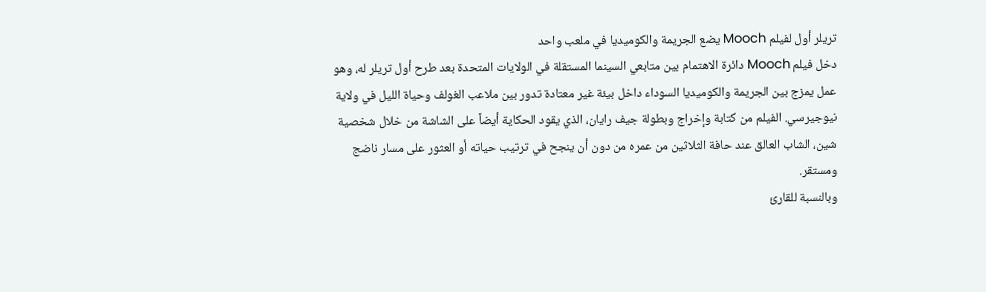تريلر أول لفيلم Mooch يضع الجريمة والكوميديا في ملعب واحد
دخل فيلم Mooch دائرة الاهتمام بين متابعي السينما المستقلة في الولايات المتحدة بعد طرح أول تريلر له، وهو عمل يمزج بين الجريمة والكوميديا السوداء داخل بيئة غير معتادة تدور بين ملاعب الغولف وحياة الليل في ولاية نيوجيرسي. الفيلم من كتابة وإخراج وبطولة جيف رايان، الذي يقود الحكاية أيضاً على الشاشة من خلال شخصية شين، الشاب العالق عند حافة الثلاثين من عمره من دون أن ينجح في ترتيب حياته أو العثور على مسار ناضج ومستقر.
وبالنسبة للقارئ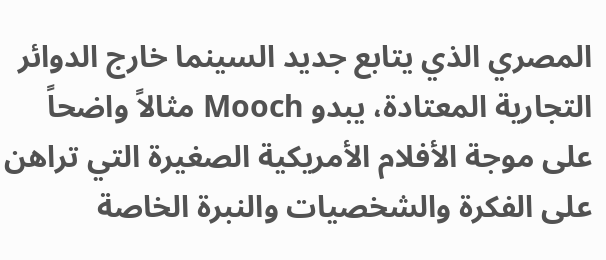المصري الذي يتابع جديد السينما خارج الدوائر التجارية المعتادة، يبدو Mooch مثالاً واضحاً على موجة الأفلام الأمريكية الصغيرة التي تراهن على الفكرة والشخصيات والنبرة الخاصة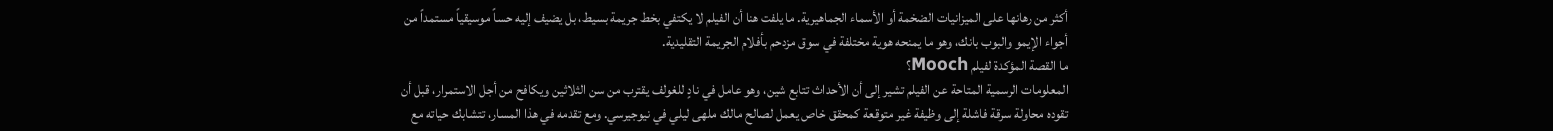أكثر من رهانها على الميزانيات الضخمة أو الأسماء الجماهيرية. ما يلفت هنا أن الفيلم لا يكتفي بخط جريمة بسيط، بل يضيف إليه حساً موسيقياً مستمداً من أجواء الإيمو والبوب بانك، وهو ما يمنحه هوية مختلفة في سوق مزدحم بأفلام الجريمة التقليدية.
ما القصة المؤكدة لفيلم Mooch؟
المعلومات الرسمية المتاحة عن الفيلم تشير إلى أن الأحداث تتابع شين، وهو عامل في نادٍ للغولف يقترب من سن الثلاثين ويكافح من أجل الاستمرار، قبل أن تقوده محاولة سرقة فاشلة إلى وظيفة غير متوقعة كمحقق خاص يعمل لصالح مالك ملهى ليلي في نيوجيرسي. ومع تقدمه في هذا المسار، تتشابك حياته مع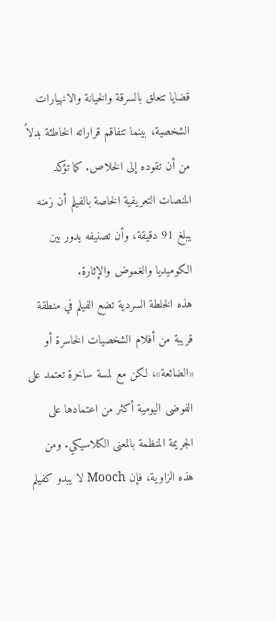قضايا تتعلق بالسرقة والخيانة والانهيارات الشخصية، بينما تتفاقم قراراته الخاطئة بدلاً من أن تقوده إلى الخلاص. كما تؤكد المنصات التعريفية الخاصة بالفيلم أن زمنه يبلغ 91 دقيقة، وأن تصنيفه يدور بين الكوميديا والغموض والإثارة.
هذه الخلطة السردية تضع الفيلم في منطقة قريبة من أفلام الشخصيات الخاسرة أو «الضائعة»، لكن مع لمسة ساخرة تعتمد على الفوضى اليومية أكثر من اعتمادها على الجريمة المنظمة بالمعنى الكلاسيكي. ومن هذه الزاوية، فإن Mooch لا يبدو كفيلم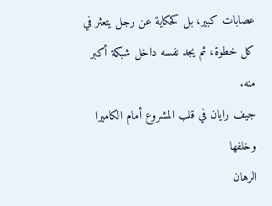عصابات كبير، بل كحكاية عن رجل يتعثر في كل خطوة، ثم يجد نفسه داخل شبكة أكبر منه.
جيف رايان في قلب المشروع أمام الكاميرا وخلفها
الرهان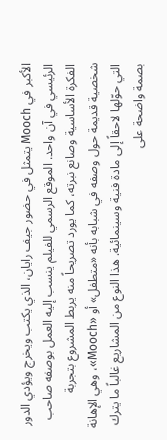الأكبر في Mooch يتمثل في حضور جيف رايان، الذي يكتب ويخرج ويؤدي الدور الرئيسي في آن واحد. الموقع الرسمي للفيلم ينسب إليه العمل بوصفه صاحب الفكرة الأساسية وصانع نبرته، كما يورد تصريحاً منه يربط المشروع بتجربة شخصية قديمة حول وصفه في شبابه بأنه «متطفل» أو «Mooch»، وهي الإهانة التي حوّلها لاحقاً إلى مادة فنية وسينمائية. هذا النوع من المشاريع غالباً ما يترك بصمة واضحة على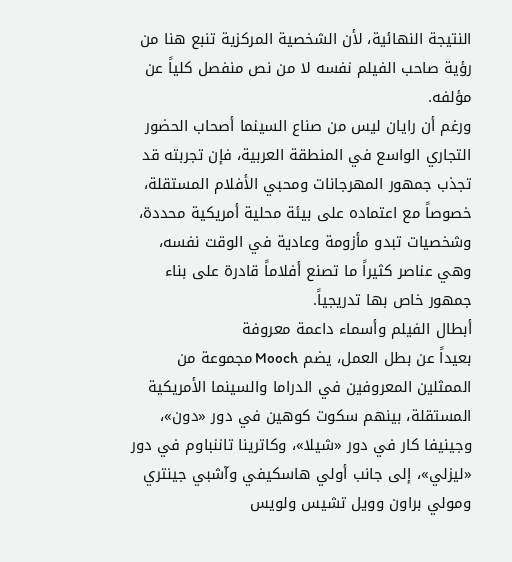النتيجة النهائية، لأن الشخصية المركزية تنبع هنا من رؤية صاحب الفيلم نفسه لا من نص منفصل كلياً عن مؤلفه.
ورغم أن رايان ليس من صناع السينما أصحاب الحضور التجاري الواسع في المنطقة العربية، فإن تجربته قد تجذب جمهور المهرجانات ومحبي الأفلام المستقلة، خصوصاً مع اعتماده على بيئة محلية أمريكية محددة، وشخصيات تبدو مأزومة وعادية في الوقت نفسه، وهي عناصر كثيراً ما تصنع أفلاماً قادرة على بناء جمهور خاص بها تدريجياً.
أبطال الفيلم وأسماء داعمة معروفة
بعيداً عن بطل العمل، يضم Mooch مجموعة من الممثلين المعروفين في الدراما والسينما الأمريكية المستقلة، بينهم سكوت كوهين في دور «دون»، وجينيفا كار في دور «شيلا»، وكاترينا تاننباوم في دور «ليزلي»، إلى جانب أولي هاسكيفي وآشبي جينتري ومولي براون وويل تشيس ولويس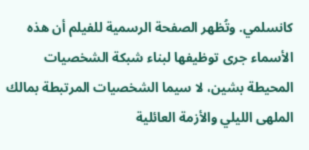كانسلمي. وتُظهر الصفحة الرسمية للفيلم أن هذه الأسماء جرى توظيفها لبناء شبكة الشخصيات المحيطة بشين، لا سيما الشخصيات المرتبطة بمالك الملهى الليلي والأزمة العائلية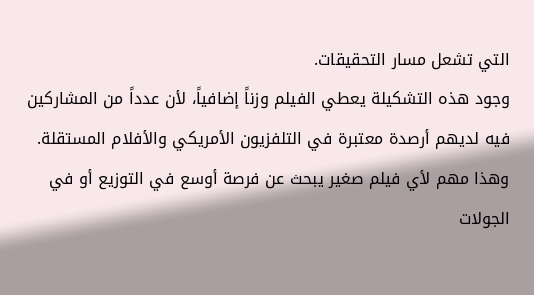التي تشعل مسار التحقيقات.
وجود هذه التشكيلة يعطي الفيلم وزناً إضافياً، لأن عدداً من المشاركين فيه لديهم أرصدة معتبرة في التلفزيون الأمريكي والأفلام المستقلة. وهذا مهم لأي فيلم صغير يبحث عن فرصة أوسع في التوزيع أو في الجولات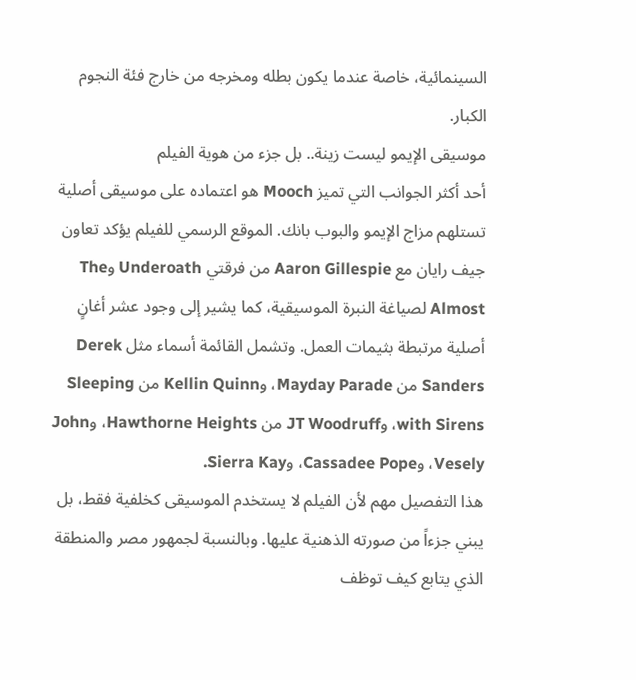السينمائية، خاصة عندما يكون بطله ومخرجه من خارج فئة النجوم الكبار.
موسيقى الإيمو ليست زينة.. بل جزء من هوية الفيلم
أحد أكثر الجوانب التي تميز Mooch هو اعتماده على موسيقى أصلية تستلهم مزاج الإيمو والبوب بانك. الموقع الرسمي للفيلم يؤكد تعاون جيف رايان مع Aaron Gillespie من فرقتي Underoath وThe Almost لصياغة النبرة الموسيقية، كما يشير إلى وجود عشر أغانٍ أصلية مرتبطة بثيمات العمل. وتشمل القائمة أسماء مثل Derek Sanders من Mayday Parade، وKellin Quinn من Sleeping with Sirens، وJT Woodruff من Hawthorne Heights، وJohn Vesely، وCassadee Pope، وSierra Kay.
هذا التفصيل مهم لأن الفيلم لا يستخدم الموسيقى كخلفية فقط، بل يبني جزءاً من صورته الذهنية عليها. وبالنسبة لجمهور مصر والمنطقة الذي يتابع كيف توظف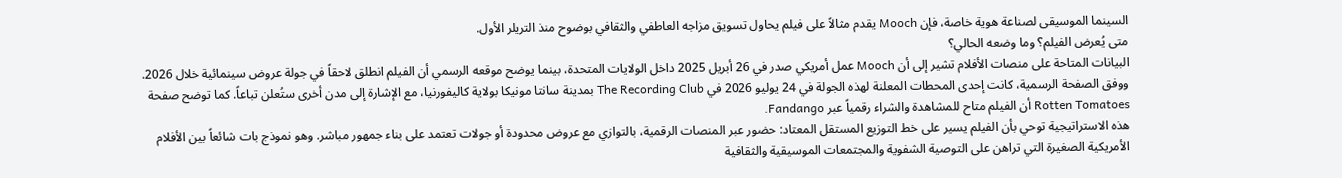السينما الموسيقى لصناعة هوية خاصة، فإن Mooch يقدم مثالاً على فيلم يحاول تسويق مزاجه العاطفي والثقافي بوضوح منذ التريلر الأول.
متى يُعرض الفيلم؟ وما وضعه الحالي؟
البيانات المتاحة على منصات الأفلام تشير إلى أن Mooch عمل أمريكي صدر في 26 أبريل 2025 داخل الولايات المتحدة، بينما يوضح موقعه الرسمي أن الفيلم انطلق لاحقاً في جولة عروض سينمائية خلال 2026. ووفق الصفحة الرسمية، كانت إحدى المحطات المعلنة لهذه الجولة في 24 يوليو 2026 في The Recording Club بمدينة سانتا مونيكا بولاية كاليفورنيا، مع الإشارة إلى مدن أخرى ستُعلن تباعاً. كما توضح صفحة Rotten Tomatoes أن الفيلم متاح للمشاهدة والشراء رقمياً عبر Fandango.
هذه الاستراتيجية توحي بأن الفيلم يسير على خط التوزيع المستقل المعتاد: حضور عبر المنصات الرقمية، بالتوازي مع عروض محدودة أو جولات تعتمد على بناء جمهور مباشر. وهو نموذج بات شائعاً بين الأفلام الأمريكية الصغيرة التي تراهن على التوصية الشفوية والمجتمعات الموسيقية والثقافية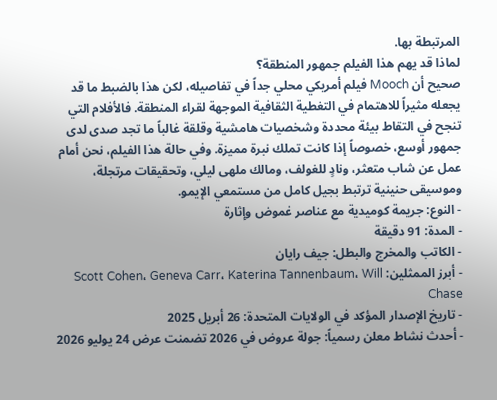المرتبطة بها.
لماذا قد يهم هذا الفيلم جمهور المنطقة؟
صحيح أن Mooch فيلم أمريكي محلي جداً في تفاصيله، لكن هذا بالضبط ما قد يجعله مثيراً للاهتمام في التغطية الثقافية الموجهة لقراء المنطقة. فالأفلام التي تنجح في التقاط بيئة محددة وشخصيات هامشية وقلقة غالباً ما تجد صدى لدى جمهور أوسع، خصوصاً إذا كانت تملك نبرة مميزة. وفي حالة هذا الفيلم، نحن أمام عمل عن شاب متعثر، ونادٍ للغولف، ومالك ملهى ليلي، وتحقيقات مرتجلة، وموسيقى حنينية ترتبط بجيل كامل من مستمعي الإيمو.
- النوع: جريمة كوميدية مع عناصر غموض وإثارة
- المدة: 91 دقيقة
- الكاتب والمخرج والبطل: جيف رايان
- أبرز الممثلين: Scott Cohen، Geneva Carr، Katerina Tannenbaum، Will Chase
- تاريخ الإصدار المؤكد في الولايات المتحدة: 26 أبريل 2025
- أحدث نشاط معلن رسمياً: جولة عروض في 2026 تضمنت عرض 24 يوليو 2026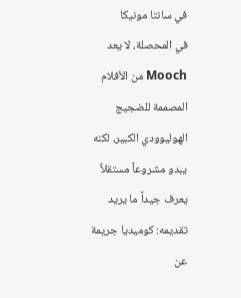في سانتا مونيكا
في المحصلة، لا يعد Mooch من الأفلام المصممة للضجيج الهوليوودي الكبير، لكنه يبدو مشروعاً مستقلاً يعرف جيداً ما يريد تقديمه: كوميديا جريمة عن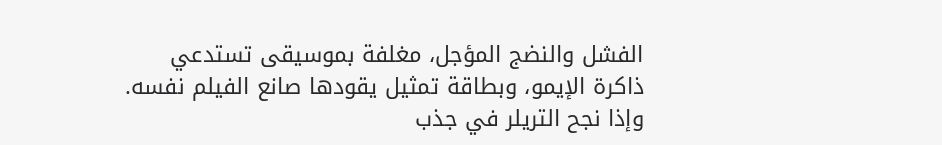الفشل والنضج المؤجل، مغلفة بموسيقى تستدعي ذاكرة الإيمو، وبطاقة تمثيل يقودها صانع الفيلم نفسه. وإذا نجح التريلر في جذب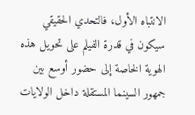الانتباه الأول، فالتحدي الحقيقي سيكون في قدرة الفيلم على تحويل هذه الهوية الخاصة إلى حضور أوسع بين جمهور السينما المستقلة داخل الولايات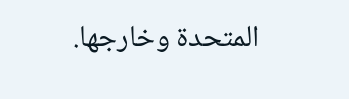المتحدة وخارجها.